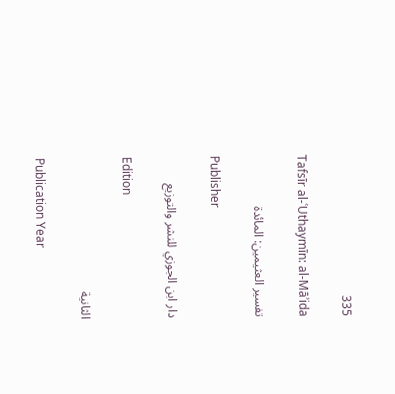335

Tafsīr al-ʿUthaymīn: al-Māʾida

تفسير العثيمين: المائدة

Publisher

دار ابن الجوزي للنشر والتوزيع

Edition

الثانية

Publication Year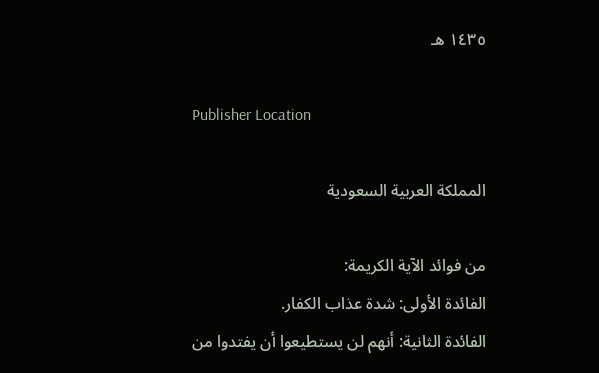١٤٣٥ هـ

Publisher Location

المملكة العربية السعودية

من فوائد الآية الكريمة:
الفائدة الأولى: شدة عذاب الكفار.
الفائدة الثانية: أنهم لن يستطيعوا أن يفتدوا من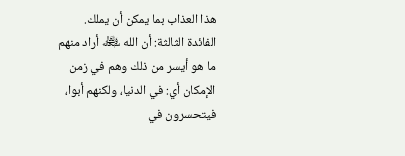هذا العذاب بما يمكن أن يملك.
الفائدة الثالثة: أن الله ﷾ أراد منهم ما هو أيسر من ذلك وهم في زمن الإمكان أي: في الدنيا، ولكنهم أبوا، فيتحسرون في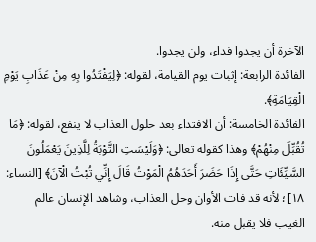الآخرة أن يجدوا فداء، ولن يجدوا.
الفائدة الرابعة: إثبات يوم القيامة، لقوله: ﴿لِيَفْتَدُوا بِهِ مِنْ عَذَابِ يَوْمِ الْقِيَامَةِ﴾.
الفائدة الخامسة: أن الافتداء بعد حلول العذاب لا ينفع، لقوله: ﴿مَا تُقُبِّلَ مِنْهُمْ﴾ وهذا كقوله تعالى: ﴿وَلَيْسَتِ التَّوْبَةُ لِلَّذِينَ يَعْمَلُونَ السَّيِّئَاتِ حَتَّى إِذَا حَضَرَ أَحَدَهُمُ الْمَوْتُ قَالَ إِنِّي تُبْتُ الْآنَ﴾ [النساء: ١٨]؛ لأنه قد فات الأوان وحل العذاب، وشاهد الإنسان عالم الغيب فلا يقبل منه.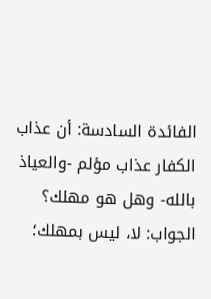الفائدة السادسة: أن عذاب الكفار عذاب مؤلم -والعياذ بالله- وهل هو مهلك؟
الجواب: لا، ليس بمهلك؛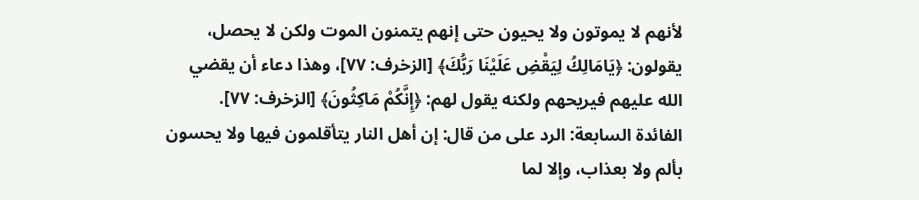لأنهم لا يموتون ولا يحيون حتى إنهم يتمنون الموت ولكن لا يحصل، يقولون: ﴿يَامَالِكُ لِيَقْضِ عَلَيْنَا رَبُّكَ﴾ [الزخرف: ٧٧]، وهذا دعاء أن يقضي الله عليهم فيريحهم ولكنه يقول لهم: ﴿إِنَّكُمْ مَاكِثُونَ﴾ [الزخرف: ٧٧].
الفائدة السابعة: الرد على من قال: إن أهل النار يتأقلمون فيها ولا يحسون بألم ولا بعذاب، وإلا لما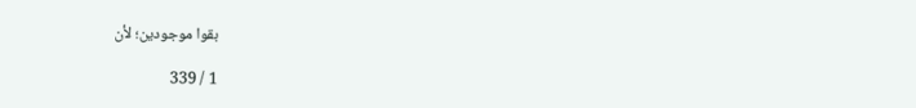بقوا موجودين؛ لأن

1 / 339